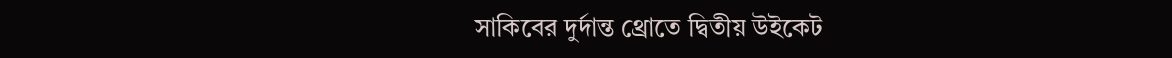সাকিবের দুর্দান্ত থ্রোতে দ্বিতীয় উইকেট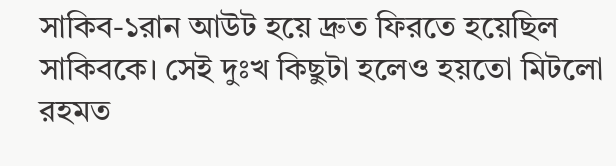সাকিব-১রান আউট হয়ে দ্রুত ফিরতে হয়েছিল সাকিবকে। সেই দুঃখ কিছুটা হলেও হয়তো মিটলো রহমত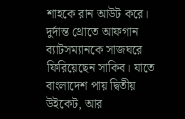শাহকে রান আউট করে। দুর্দান্ত থ্রোতে আফগান ব্যাটসম্যানকে সাজঘরে ফিরিয়েছেন সাকিব। যাতে বাংলাদেশ পায় দ্বিতীয় উইকেট, আর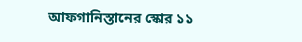আফগানিস্তানের স্কোর ১১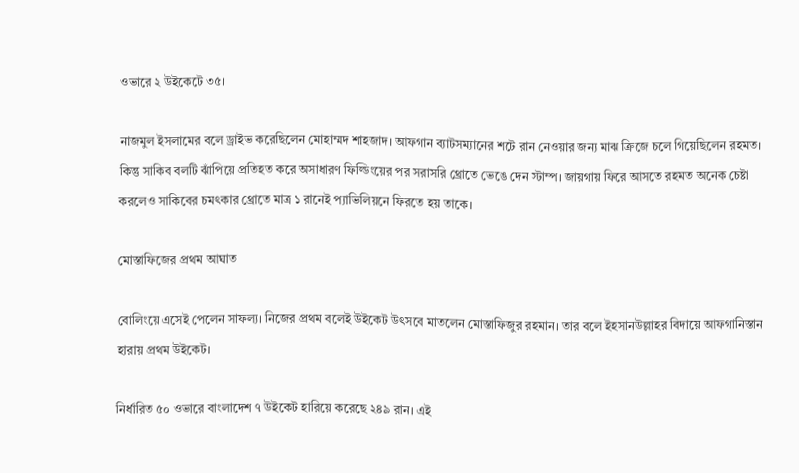ওভারে ২ উইকেটে ৩৫।

নাজমুল ইসলামের বলে ড্রাইভ করেছিলেন মোহাম্মদ শাহজাদ। আফগান ব্যাটসম্যানের শটে রান নেওয়ার জন্য মাঝ ক্রিজে চলে গিয়েছিলেন রহমত। কিন্তু সাকিব বলটি ঝাঁপিয়ে প্রতিহত করে অসাধারণ ফিল্ডিংয়ের পর সরাসরি থ্রোতে ভেঙে দেন স্টাম্প। জায়গায় ফিরে আসতে রহমত অনেক চেষ্টা করলেও সাকিবের চমৎকার থ্রোতে মাত্র ১ রানেই প্যাভিলিয়নে ফিরতে হয় তাকে।

মোস্তাফিজের প্রথম আঘাত

বোলিংয়ে এসেই পেলেন সাফল্য। নিজের প্রথম বলেই উইকেট উৎসবে মাতলেন মোস্তাফিজুর রহমান। তার বলে ইহসানউল্লাহর বিদায়ে আফগানিস্তান হারায় প্রথম উইকেট।

নির্ধারিত ৫০ ওভারে বাংলাদেশ ৭ উইকেট হারিয়ে করেছে ২৪৯ রান। এই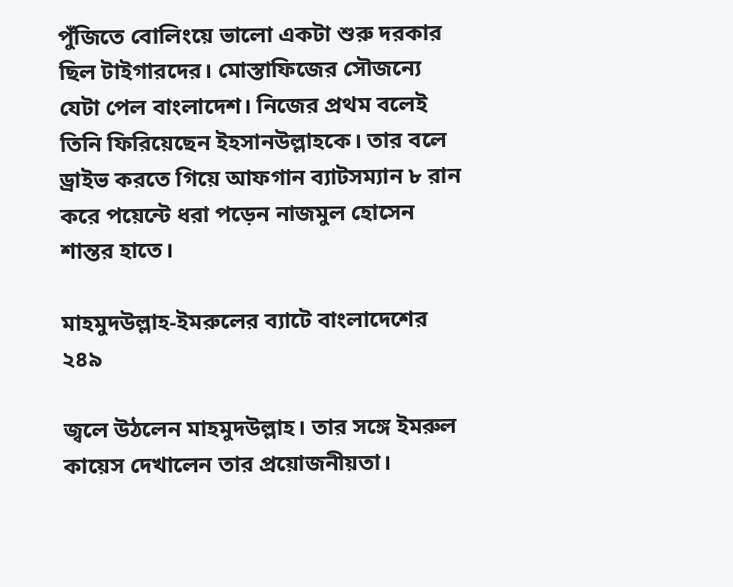পুঁজিতে বোলিংয়ে ভালো একটা শুরু দরকার ছিল টাইগারদের। মোস্তাফিজের সৌজন্যে যেটা পেল বাংলাদেশ। নিজের প্রথম বলেই তিনি ফিরিয়েছেন ইহসানউল্লাহকে। তার বলে ড্রাইভ করতে গিয়ে আফগান ব্যাটসম্যান ৮ রান করে পয়েন্টে ধরা পড়েন নাজমুল হোসেন শান্তর হাতে।

মাহমুদউল্লাহ-ইমরুলের ব্যাটে বাংলাদেশের ২৪৯

জ্বলে উঠলেন মাহমুদউল্লাহ। তার সঙ্গে ইমরুল কায়েস দেখালেন তার প্রয়োজনীয়তা।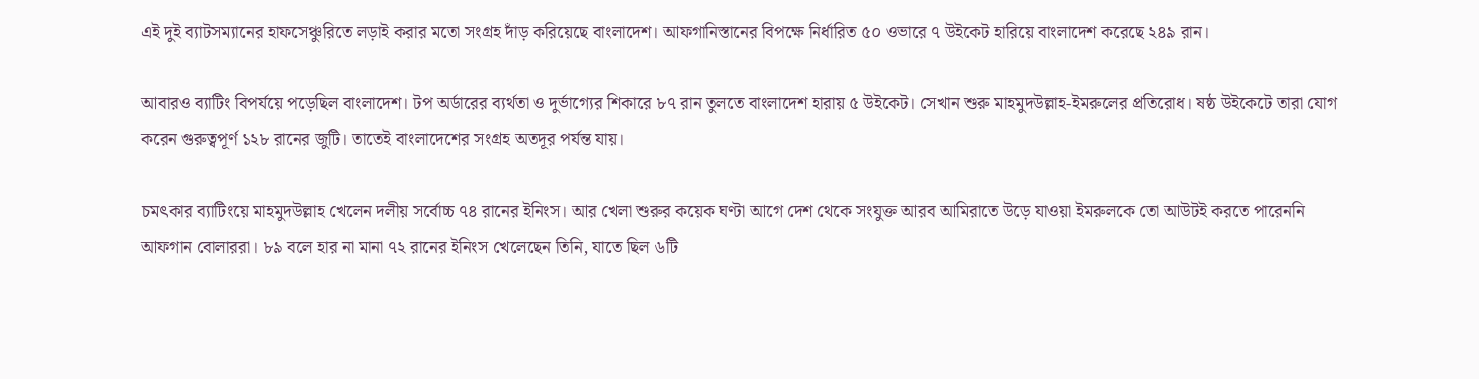এই দুই ব্যাটসম্যানের হাফসেঞ্চুরিতে লড়াই করার মতো সংগ্রহ দাঁড় করিয়েছে বাংলাদেশ। আফগানিস্তানের বিপক্ষে নির্ধারিত ৫০ ওভারে ৭ উইকেট হারিয়ে বাংলাদেশ করেছে ২৪৯ রান।

আবারও ব্যাটিং বিপর্যয়ে পড়েছিল বাংলাদেশ। টপ অর্ডারের ব্যর্থতা ও দুর্ভাগ্যের শিকারে ৮৭ রান তুলতে বাংলাদেশ হারায় ৫ উইকেট। সেখান শুরু মাহমুদউল্লাহ-ইমরুলের প্রতিরোধ। ষষ্ঠ উইকেটে তারা যোগ করেন গুরুত্বপূর্ণ ১২৮ রানের জুটি। তাতেই বাংলাদেশের সংগ্রহ অতদূর পর্যন্ত যায়।

চমৎকার ব্যাটিংয়ে মাহমুদউল্লাহ খেলেন দলীয় সর্বোচ্চ ৭৪ রানের ইনিংস। আর খেলা শুরুর কয়েক ঘণ্টা আগে দেশ থেকে সংযুক্ত আরব আমিরাতে উড়ে যাওয়া ইমরুলকে তো আউটই করতে পারেননি আফগান বোলাররা। ৮৯ বলে হার না মানা ৭২ রানের ইনিংস খেলেছেন তিনি, যাতে ছিল ৬টি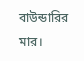বাউন্ডারির মার।